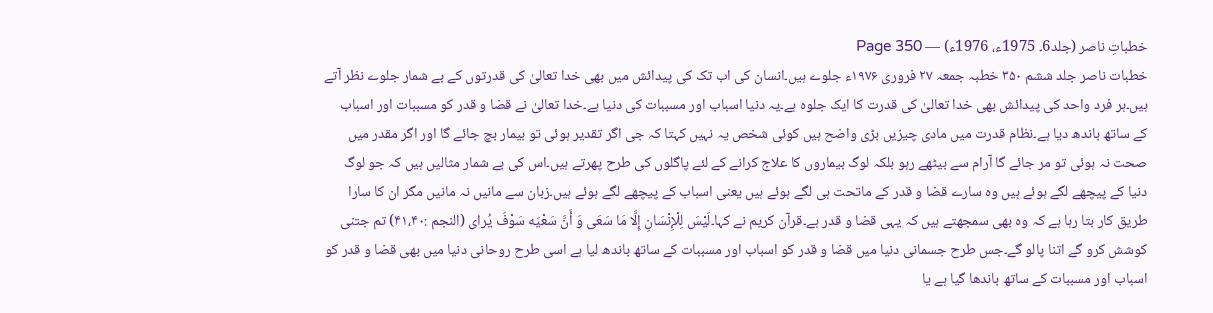خطباتِ ناصر (جلد6۔ 1975ء، 1976ء) — Page 350
خطبات ناصر جلد ششم ۳۵۰ خطبہ جمعہ ۲۷ فروری ۱۹۷۶ء جلوے ہیں۔انسان کی اب تک کی پیدائش میں بھی خدا تعالیٰ کی قدرتوں کے بے شمار جلوے نظر آتے ہیں۔ہر فرد واحد کی پیدائش بھی خدا تعالیٰ کی قدرت کا ایک جلوہ ہے۔یہ دنیا اسباب اور مسببات کی دنیا ہے۔خدا تعالیٰ نے قضا و قدر کو مسببات اور اسباب کے ساتھ باندھ دیا ہے۔نظام قدرت میں مادی چیزیں بڑی واضح ہیں کوئی شخص یہ نہیں کہتا کہ جی اگر تقدیر ہوئی تو بیمار بچ جائے گا اور اگر مقدر میں صحت نہ ہوئی تو مر جائے گا آرام سے بیٹھے رہو بلکہ لوگ بیماروں کا علاج کرانے کے لئے پاگلوں کی طرح پھرتے ہیں۔اس کی بے شمار مثالیں ہیں کہ جو لوگ دنیا کے پیچھے لگے ہوئے ہیں وہ سارے قضا و قدر کے ماتحت ہی لگے ہوئے ہیں یعنی اسباب کے پیچھے لگے ہوئے ہیں۔زبان سے مانیں نہ مانیں مگر ان کا سارا طریق کار بتا رہا ہے کہ وہ بھی سمجھتے ہیں کہ یہی قضا و قدر ہے۔قرآن کریم نے کہا۔لَيْسَ لِلْإِنْسَانِ إِلَّا مَا سَعَى وَ أَنَّ سَعْيَه سَوْفَ يُراى (النجم :۴۱،۴۰) تم جتنی کوشش کرو گے اتنا پالو گے۔جس طرح جسمانی دنیا میں قضا و قدر کو اسباب اور مسببات کے ساتھ باندھ لیا ہے اسی طرح روحانی دنیا میں بھی قضا و قدر کو اسباب اور مسببات کے ساتھ باندھا گیا ہے یا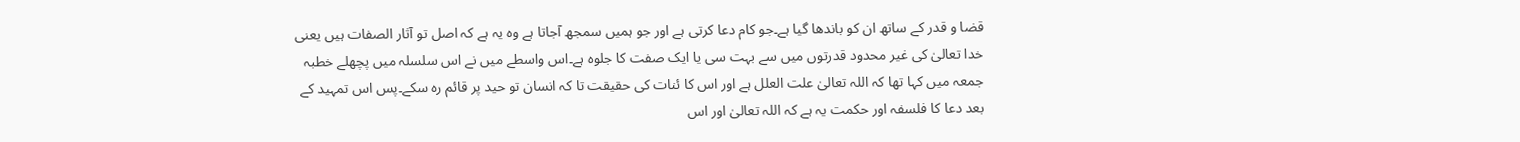قضا و قدر کے ساتھ ان کو باندھا گیا ہے۔جو کام دعا کرتی ہے اور جو ہمیں سمجھ آجاتا ہے وہ یہ ہے کہ اصل تو آثار الصفات ہیں یعنی خدا تعالیٰ کی غیر محدود قدرتوں میں سے بہت سی یا ایک صفت کا جلوہ ہے۔اس واسطے میں نے اس سلسلہ میں پچھلے خطبہ جمعہ میں کہا تھا کہ اللہ تعالیٰ علت العلل ہے اور اس کا ئنات کی حقیقت تا کہ انسان تو حید پر قائم رہ سکے۔پس اس تمہید کے بعد دعا کا فلسفہ اور حکمت یہ ہے کہ اللہ تعالیٰ اور اس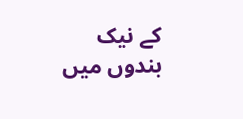کے نیک بندوں میں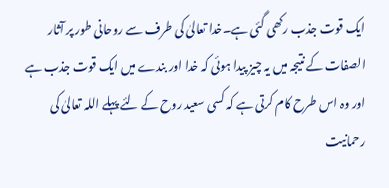ایک قوت جذب رکھی گئی ہے۔خدا تعالیٰ کی طرف سے روحانی طور پر آثار الصفات کے نتیجہ میں یہ چیز پیدا ہوئی کہ خدا اور بندے میں ایک قوت جذب ہے اور وہ اس طرح کام کرتی ہے کہ کسی سعید روح کے لئے پہلے اللہ تعالیٰ کی رحمانیت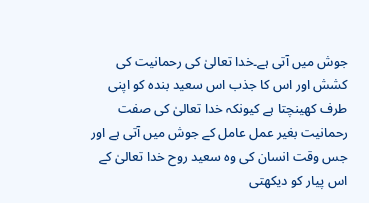جوش میں آتی ہے۔خدا تعالیٰ کی رحمانیت کی کشش اور اس کا جذب اس سعید بندہ کو اپنی طرف کھینچتا ہے کیونکہ خدا تعالیٰ کی صفت رحمانیت بغیر عمل عامل کے جوش میں آتی ہے اور جس وقت انسان کی وہ سعید روح خدا تعالیٰ کے اس پیار کو دیکھتی